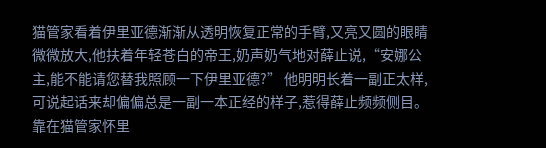猫管家看着伊里亚德渐渐从透明恢复正常的手臂,又亮又圆的眼睛微微放大,他扶着年轻苍白的帝王,奶声奶气地对薛止说,“安娜公主,能不能请您替我照顾一下伊里亚德?” 他明明长着一副正太样,可说起话来却偏偏总是一副一本正经的样子,惹得薛止频频侧目。 靠在猫管家怀里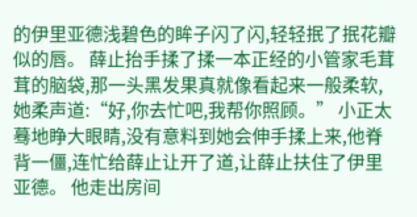的伊里亚德浅碧色的眸子闪了闪,轻轻抿了抿花瓣似的唇。 薛止抬手揉了揉一本正经的小管家毛茸茸的脑袋,那一头黑发果真就像看起来一般柔软,她柔声道:“好,你去忙吧,我帮你照顾。” 小正太蓦地睁大眼睛,没有意料到她会伸手揉上来,他脊背一僵,连忙给薛止让开了道,让薛止扶住了伊里亚德。 他走出房间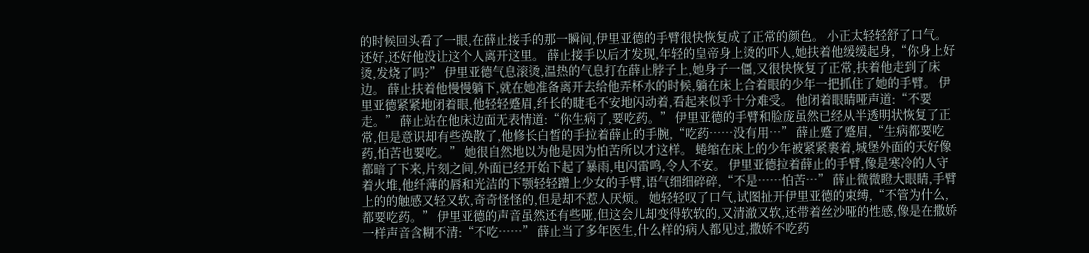的时候回头看了一眼,在薛止接手的那一瞬间,伊里亚德的手臂很快恢复成了正常的颜色。 小正太轻轻舒了口气。 还好,还好他没让这个人离开这里。 薛止接手以后才发现,年轻的皇帝身上烫的吓人,她扶着他缓缓起身,“你身上好烫,发烧了吗?” 伊里亚德气息滚烫,温热的气息打在薛止脖子上,她身子一僵,又很快恢复了正常,扶着他走到了床边。 薛止扶着他慢慢躺下,就在她准备离开去给他弄杯水的时候,躺在床上合着眼的少年一把抓住了她的手臂。 伊里亚德紧紧地闭着眼,他轻轻蹙眉,纤长的睫毛不安地闪动着,看起来似乎十分难受。 他闭着眼睛哑声道:“不要走。” 薛止站在他床边面无表情道:“你生病了,要吃药。” 伊里亚德的手臂和脸庞虽然已经从半透明状恢复了正常,但是意识却有些涣散了,他修长白皙的手拉着薛止的手腕,“吃药……没有用…” 薛止蹙了蹙眉,“生病都要吃药,怕苦也要吃。” 她很自然地以为他是因为怕苦所以才这样。 蜷缩在床上的少年被紧紧裹着,城堡外面的天好像都暗了下来,片刻之间,外面已经开始下起了暴雨,电闪雷鸣,令人不安。 伊里亚德拉着薛止的手臂,像是寒冷的人守着火堆,他纤薄的唇和光洁的下颚轻轻蹭上少女的手臂,语气细细碎碎,“不是……怕苦…” 薛止微微瞪大眼睛,手臂上的的触感又轻又软,奇奇怪怪的,但是却不惹人厌烦。 她轻轻叹了口气,试图扯开伊里亚德的束缚,“不管为什么,都要吃药。” 伊里亚德的声音虽然还有些哑,但这会儿却变得软软的,又清澈又软,还带着丝沙哑的性感,像是在撒娇一样声音含糊不清:“不吃……” 薛止当了多年医生,什么样的病人都见过,撒娇不吃药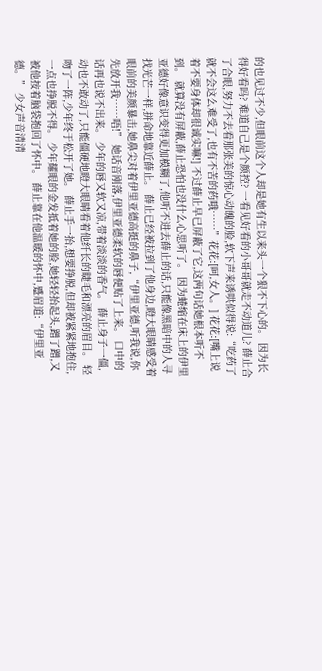的也见过不少,但眼前这个人却是她有生以来头一个狠不下心的。 因为长得好看吗? 难道自己是个颜控? 一看见好看的小哥哥就走不动道儿? 薛止合了合眼,努力不去看那张美的惊心动魄的脸,软下声来诱哄似得说:“吃药了就不会这么难受了,也有不苦的药哦……”花花:[呵,女人。] 花花:[嘴上说着不要身体却很诚实嘛!] 不过薛止早已屏蔽了它,这两句话她根本听不到。 就算没有屏蔽,薛止恐怕也没什么心思听了。 因为蜷缩在床上的伊里亚德好像意识变得更加模糊了,他听不进去薛止的话,只能像黑暗中的人寻找光芒一样,拼命地靠近薛止。 薛止已经被拉到了他身边,瞪大眼睛感受着眼前的美颜暴击,她鼻尖对着伊里亚德高挺的鼻子,“伊里亚德,听我说,你先放开我……唔!” 她话音刚落,伊里亚德柔软的唇便贴了上来。 口中的话再也说不出来。 少年的唇又软又凉,带着淡淡的香气。 薛止身子一僵,动也不敢动了,只能僵硬地瞪大眼睛看着他纤长的睫毛和漂亮的眉目。 轻吻了一阵,少年终于松开了她。 薛止手一抬,想要挣脱,但却被紧紧地抱住,一点也挣脱不得。 少年耀眼的金发抵着她的脸,她轻轻抬起头,蹭了蹭,又被他按着脑袋抱回了怀中。 薛止靠在他温暖的怀中,蹙眉道:“伊里亚德。” 少女声音清清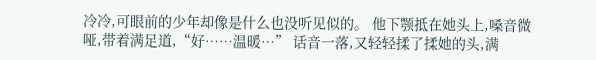冷冷,可眼前的少年却像是什么也没听见似的。 他下颚抵在她头上,嗓音微哑,带着满足道,“好……温暖…” 话音一落,又轻轻揉了揉她的头,满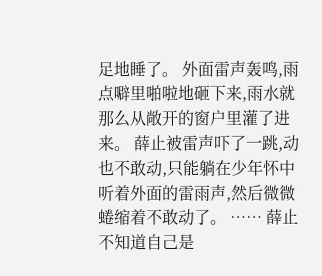足地睡了。 外面雷声轰鸣,雨点噼里啪啦地砸下来,雨水就那么从敞开的窗户里灌了进来。 薛止被雷声吓了一跳,动也不敢动,只能躺在少年怀中听着外面的雷雨声,然后微微蜷缩着不敢动了。 …… 薛止不知道自己是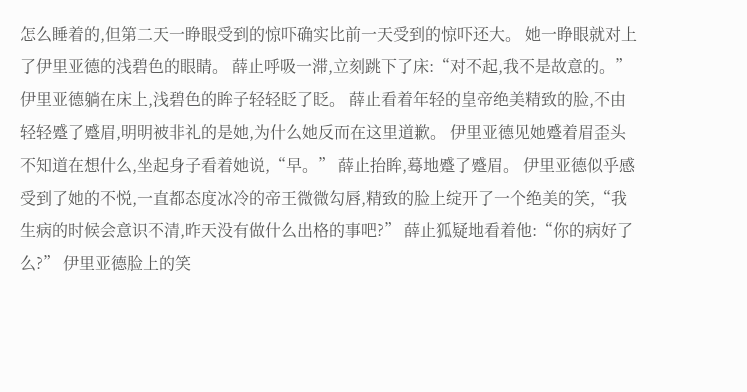怎么睡着的,但第二天一睁眼受到的惊吓确实比前一天受到的惊吓还大。 她一睁眼就对上了伊里亚德的浅碧色的眼睛。 薛止呼吸一滞,立刻跳下了床:“对不起,我不是故意的。” 伊里亚德躺在床上,浅碧色的眸子轻轻眨了眨。 薛止看着年轻的皇帝绝美精致的脸,不由轻轻蹙了蹙眉,明明被非礼的是她,为什么她反而在这里道歉。 伊里亚德见她蹙着眉歪头不知道在想什么,坐起身子看着她说,“早。” 薛止抬眸,蓦地蹙了蹙眉。 伊里亚德似乎感受到了她的不悦,一直都态度冰冷的帝王微微勾唇,精致的脸上绽开了一个绝美的笑,“我生病的时候会意识不清,昨天没有做什么出格的事吧?” 薛止狐疑地看着他:“你的病好了么?” 伊里亚德脸上的笑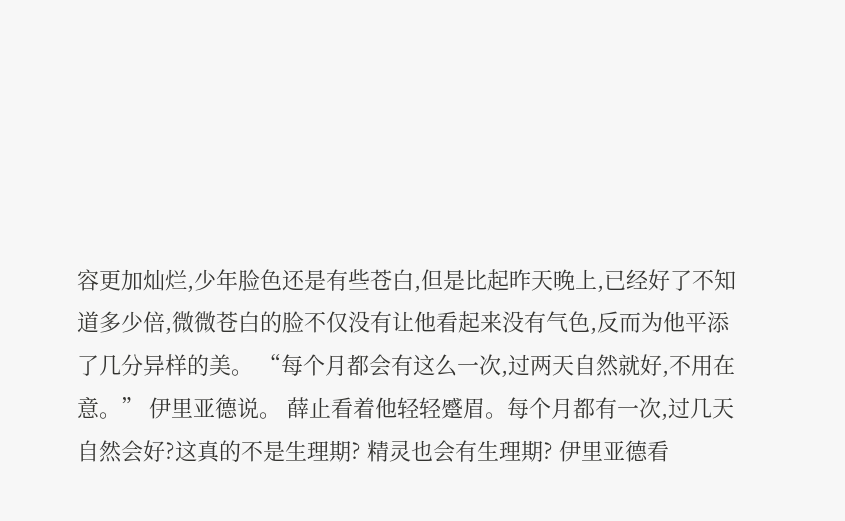容更加灿烂,少年脸色还是有些苍白,但是比起昨天晚上,已经好了不知道多少倍,微微苍白的脸不仅没有让他看起来没有气色,反而为他平添了几分异样的美。 “每个月都会有这么一次,过两天自然就好,不用在意。” 伊里亚德说。 薛止看着他轻轻蹙眉。每个月都有一次,过几天自然会好?这真的不是生理期? 精灵也会有生理期? 伊里亚德看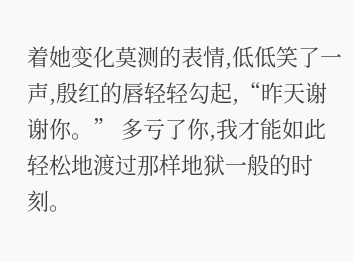着她变化莫测的表情,低低笑了一声,殷红的唇轻轻勾起,“昨天谢谢你。” 多亏了你,我才能如此轻松地渡过那样地狱一般的时刻。